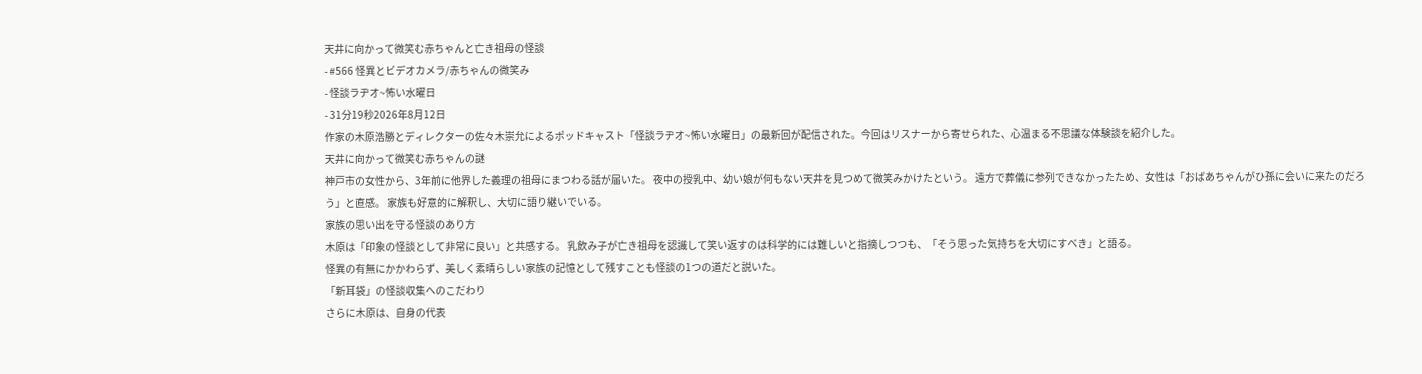天井に向かって微笑む赤ちゃんと亡き祖母の怪談
- #566 怪異とビデオカメラ/赤ちゃんの微笑み
- 怪談ラヂオ~怖い水曜日
- 31分19秒2026年8月12日
作家の木原浩勝とディレクターの佐々木崇允によるポッドキャスト「怪談ラヂオ~怖い水曜日」の最新回が配信された。今回はリスナーから寄せられた、心温まる不思議な体験談を紹介した。
天井に向かって微笑む赤ちゃんの謎
神戸市の女性から、3年前に他界した義理の祖母にまつわる話が届いた。 夜中の授乳中、幼い娘が何もない天井を見つめて微笑みかけたという。 遠方で葬儀に参列できなかったため、女性は「おばあちゃんがひ孫に会いに来たのだろう」と直感。 家族も好意的に解釈し、大切に語り継いでいる。
家族の思い出を守る怪談のあり方
木原は「印象の怪談として非常に良い」と共感する。 乳飲み子が亡き祖母を認識して笑い返すのは科学的には難しいと指摘しつつも、「そう思った気持ちを大切にすべき」と語る。
怪異の有無にかかわらず、美しく素晴らしい家族の記憶として残すことも怪談の1つの道だと説いた。
「新耳袋」の怪談収集へのこだわり
さらに木原は、自身の代表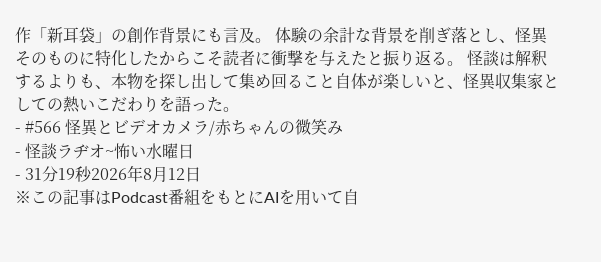作「新耳袋」の創作背景にも言及。 体験の余計な背景を削ぎ落とし、怪異そのものに特化したからこそ読者に衝撃を与えたと振り返る。 怪談は解釈するよりも、本物を探し出して集め回ること自体が楽しいと、怪異収集家としての熱いこだわりを語った。
- #566 怪異とビデオカメラ/赤ちゃんの微笑み
- 怪談ラヂオ~怖い水曜日
- 31分19秒2026年8月12日
※この記事はPodcast番組をもとにAIを用いて自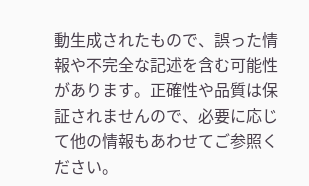動生成されたもので、誤った情報や不完全な記述を含む可能性があります。正確性や品質は保証されませんので、必要に応じて他の情報もあわせてご参照ください。